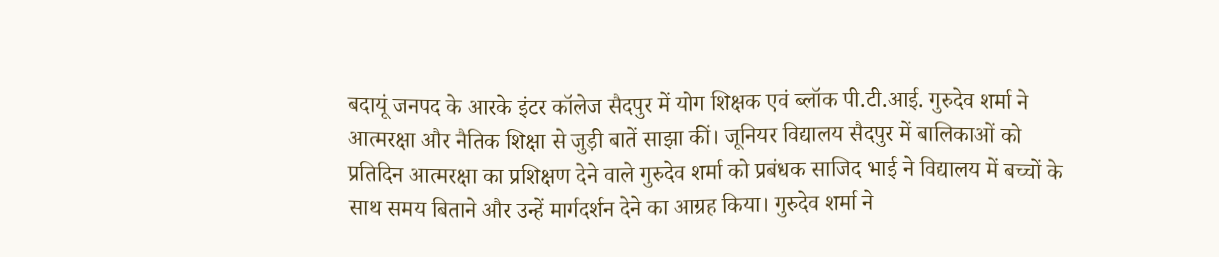बदायूं जनपद के आरके इंटर कॉलेज सैदपुर में योग शिक्षक एवं ब्लॉक पी.टी.आई. गुरुदेव शर्मा ने आत्मरक्षा और नैतिक शिक्षा से जुड़ी बातें साझा कीं। जूनियर विद्यालय सैदपुर में बालिकाओं को प्रतिदिन आत्मरक्षा का प्रशिक्षण देने वाले गुरुदेव शर्मा को प्रबंधक साजिद भाई ने विद्यालय में बच्चों के साथ समय बिताने और उन्हें मार्गदर्शन देने का आग्रह किया। गुरुदेव शर्मा ने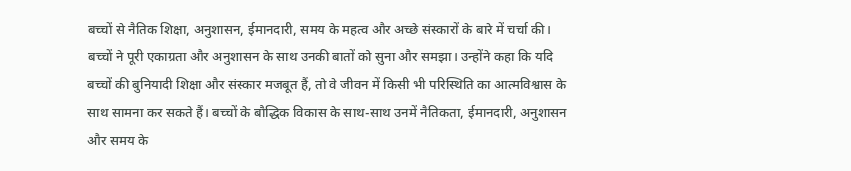बच्चों से नैतिक शिक्षा, अनुशासन, ईमानदारी, समय के महत्व और अच्छे संस्कारों के बारे में चर्चा की। बच्चों ने पूरी एकाग्रता और अनुशासन के साथ उनकी बातों को सुना और समझा। उन्होंने कहा कि यदि बच्चों की बुनियादी शिक्षा और संस्कार मजबूत हैं, तो वे जीवन में किसी भी परिस्थिति का आत्मविश्वास के साथ सामना कर सकते हैं। बच्चों के बौद्धिक विकास के साथ-साथ उनमें नैतिकता, ईमानदारी, अनुशासन और समय के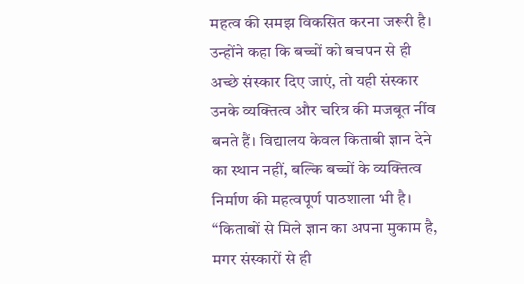महत्व की समझ विकसित करना जरूरी है। उन्होंने कहा कि बच्चों को बचपन से ही अच्छे संस्कार दिए जाएं, तो यही संस्कार उनके व्यक्तित्व और चरित्र की मजबूत नींव बनते हैं। विद्यालय केवल किताबी ज्ञान देने का स्थान नहीं, बल्कि बच्चों के व्यक्तित्व निर्माण की महत्वपूर्ण पाठशाला भी है। “किताबों से मिले ज्ञान का अपना मुकाम है, मगर संस्कारों से ही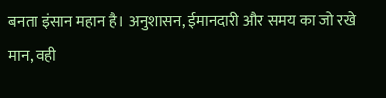बनता इंसान महान है। अनुशासन, ईमानदारी और समय का जो रखे मान, वही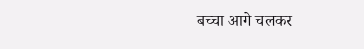बच्चा आगे चलकर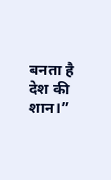बनता है देश की शान।”